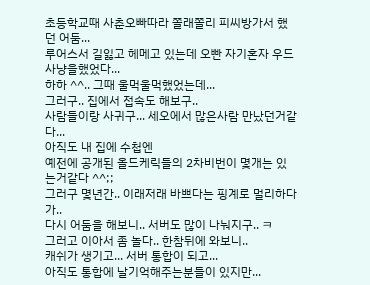초등학교때 사춘오빠따라 쫄래쫄리 피씨방가서 했던 어둠...
루어스서 길잃고 헤메고 있는데 오빤 자기혼자 우드사냥을했었다...
하하 ^^.. 그때 울먹울먹했었는데...
그러구.. 집에서 접속도 해보구..
사람들이랑 사귀구... 세오에서 많은사람 만났던거같다...
아직도 내 집에 수첩엔
예전에 공개된 올드케릭들의 2차비번이 몇개는 있는거같다 ^^;;
그러구 몇년간.. 이래저래 바쁘다는 핑계로 멀리하다가..
다시 어둠을 해보니.. 서버도 많이 나눠지구.. ㅋ
그러고 이아서 좀 놀다.. 한참뒤에 와보니..
캐쉬가 생기고... 서버 통합이 되고...
아직도 통합에 날기억해주는분들이 있지만...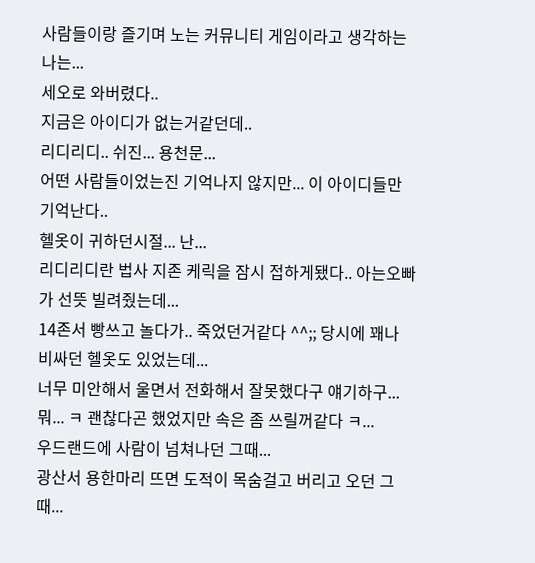사람들이랑 즐기며 노는 커뮤니티 게임이라고 생각하는 나는...
세오로 와버렸다..
지금은 아이디가 없는거같던데..
리디리디.. 쉬진... 용천문...
어떤 사람들이었는진 기억나지 않지만... 이 아이디들만 기억난다..
헬옷이 귀하던시절... 난...
리디리디란 법사 지존 케릭을 잠시 접하게됐다.. 아는오빠가 선뜻 빌려줬는데...
14존서 빵쓰고 놀다가.. 죽었던거같다 ^^;; 당시에 꽤나 비싸던 헬옷도 있었는데...
너무 미안해서 울면서 전화해서 잘못했다구 얘기하구...
뭐... ㅋ 괜찮다곤 했었지만 속은 좀 쓰릴꺼같다 ㅋ...
우드랜드에 사람이 넘쳐나던 그때...
광산서 용한마리 뜨면 도적이 목숨걸고 버리고 오던 그때...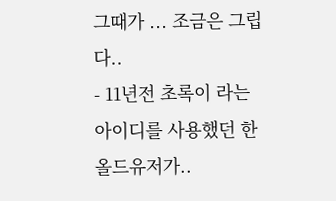그때가 ... 조금은 그립다..
- 11년전 초록이 라는 아이디를 사용했던 한 올드유저가..